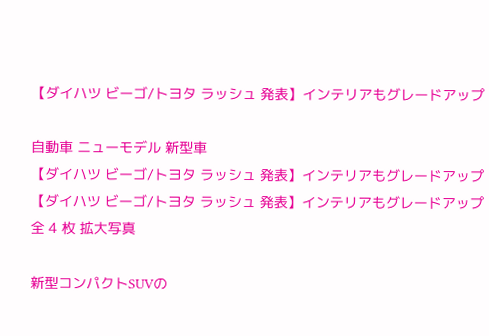【ダイハツ ビーゴ/トヨタ ラッシュ 発表】インテリアもグレードアップ

自動車 ニューモデル 新型車
【ダイハツ ビーゴ/トヨタ ラッシュ 発表】インテリアもグレードアップ
【ダイハツ ビーゴ/トヨタ ラッシュ 発表】インテリアもグレードアップ 全 4 枚 拡大写真

新型コンパクトSUVの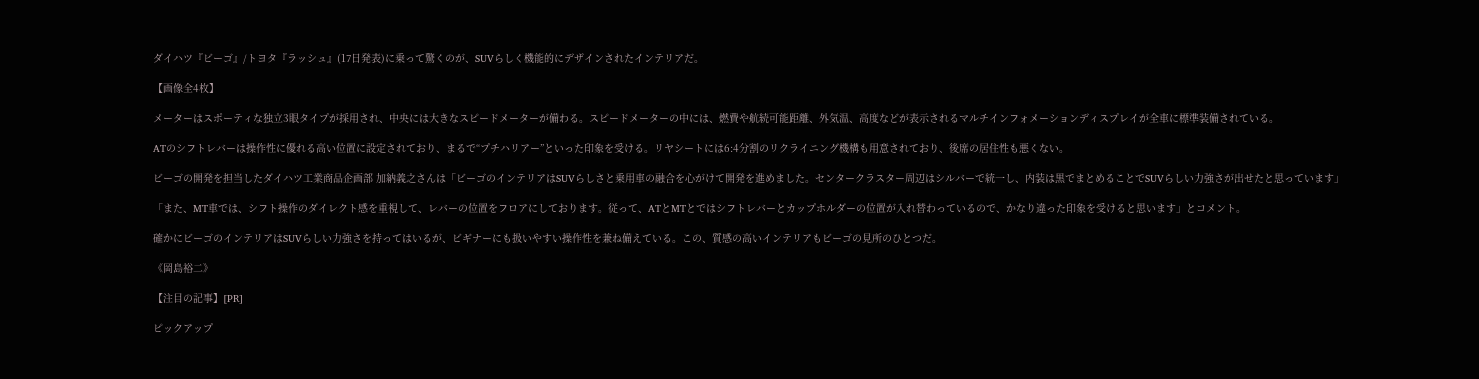ダイハツ『ビーゴ』/トヨタ『ラッシュ』(17日発表)に乗って驚くのが、SUVらしく機能的にデザインされたインテリアだ。

【画像全4枚】

メーターはスポーティな独立3眼タイプが採用され、中央には大きなスピードメーターが備わる。スピードメーターの中には、燃費や航続可能距離、外気温、高度などが表示されるマルチインフォメーションディスプレイが全車に標準装備されている。

ATのシフトレバーは操作性に優れる高い位置に設定されており、まるで“プチハリアー”といった印象を受ける。リヤシートには6:4分割のリクライニング機構も用意されており、後席の居住性も悪くない。

ビーゴの開発を担当したダイハツ工業商品企画部 加納義之さんは「ビーゴのインテリアはSUVらしさと乗用車の融合を心がけて開発を進めました。センタークラスター周辺はシルバーで統一し、内装は黒でまとめることでSUVらしい力強さが出せたと思っています」

「また、MT車では、シフト操作のダイレクト感を重視して、レバーの位置をフロアにしております。従って、ATとMTとではシフトレバーとカップホルダーの位置が入れ替わっているので、かなり違った印象を受けると思います」とコメント。

確かにビーゴのインテリアはSUVらしい力強さを持ってはいるが、ビギナーにも扱いやすい操作性を兼ね備えている。この、質感の高いインテリアもビーゴの見所のひとつだ。

《岡島裕二》

【注目の記事】[PR]

ピックアップ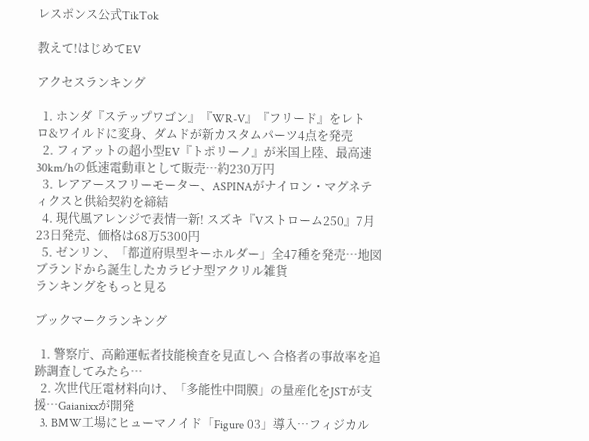レスポンス公式TikTok

教えて!はじめてEV

アクセスランキング

  1. ホンダ『ステップワゴン』『WR-V』『フリード』をレトロ&ワイルドに変身、ダムドが新カスタムパーツ4点を発売
  2. フィアットの超小型EV『トポリーノ』が米国上陸、最高速30km/hの低速電動車として販売…約230万円
  3. レアアースフリーモーター、ASPINAがナイロン・マグネティクスと供給契約を締結
  4. 現代風アレンジで表情一新! スズキ『Vストローム250』7月23日発売、価格は68万5300円
  5. ゼンリン、「都道府県型キーホルダー」全47種を発売…地図ブランドから誕生したカラビナ型アクリル雑貨
ランキングをもっと見る

ブックマークランキング

  1. 警察庁、高齢運転者技能検査を見直しへ 合格者の事故率を追跡調査してみたら…
  2. 次世代圧電材料向け、「多能性中間膜」の量産化をJSTが支援…Gaianixxが開発
  3. BMW工場にヒューマノイド「Figure 03」導入…フィジカル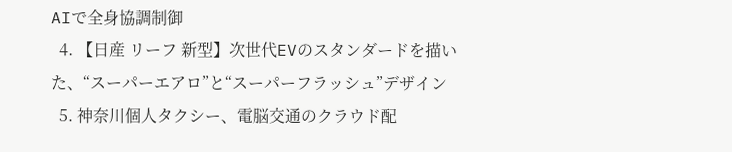AIで全身協調制御
  4. 【日産 リーフ 新型】次世代EVのスタンダードを描いた、“スーパーエアロ”と“スーパーフラッシュ”デザイン
  5. 神奈川個人タクシー、電脳交通のクラウド配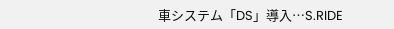車システム「DS」導入…S.RIDE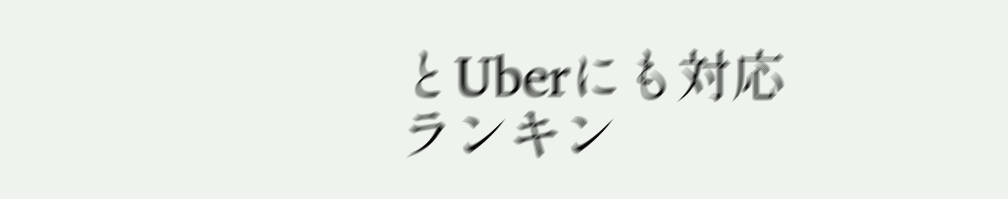とUberにも対応
ランキン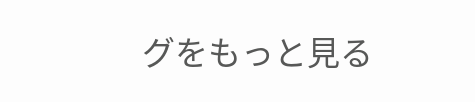グをもっと見る